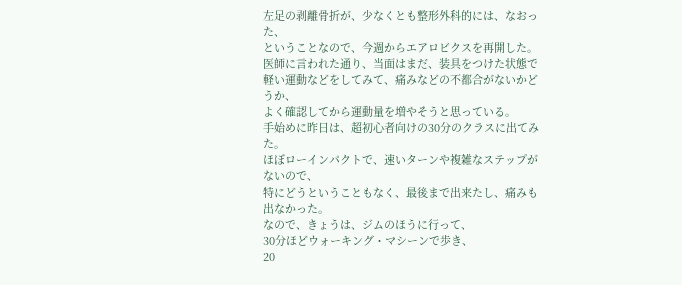左足の剥離骨折が、少なくとも整形外科的には、なおった、
ということなので、今週からエアロビクスを再開した。
医師に言われた通り、当面はまだ、装具をつけた状態で
軽い運動などをしてみて、痛みなどの不都合がないかどうか、
よく確認してから運動量を増やそうと思っている。
手始めに昨日は、超初心者向けの30分のクラスに出てみた。
ほぼローインパクトで、速いターンや複雑なステップがないので、
特にどうということもなく、最後まで出来たし、痛みも出なかった。
なので、きょうは、ジムのほうに行って、
30分ほどウォーキング・マシーンで歩き、
20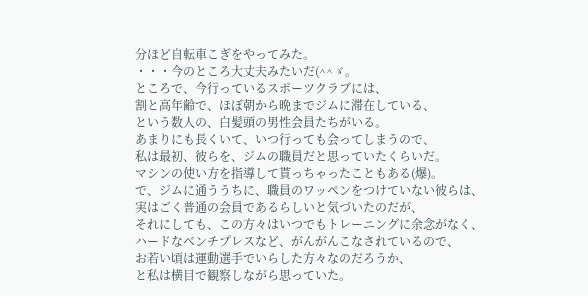分ほど自転車こぎをやってみた。
・・・今のところ大丈夫みたいだ(^^ゞ。
ところで、今行っているスポーツクラブには、
割と高年齢で、ほぼ朝から晩までジムに滞在している、
という数人の、白髪頭の男性会員たちがいる。
あまりにも長くいて、いつ行っても会ってしまうので、
私は最初、彼らを、ジムの職員だと思っていたくらいだ。
マシンの使い方を指導して貰っちゃったこともある(爆)。
で、ジムに通ううちに、職員のワッペンをつけていない彼らは、
実はごく普通の会員であるらしいと気づいたのだが、
それにしても、この方々はいつでもトレーニングに余念がなく、
ハードなベンチプレスなど、がんがんこなされているので、
お若い頃は運動選手でいらした方々なのだろうか、
と私は横目で観察しながら思っていた。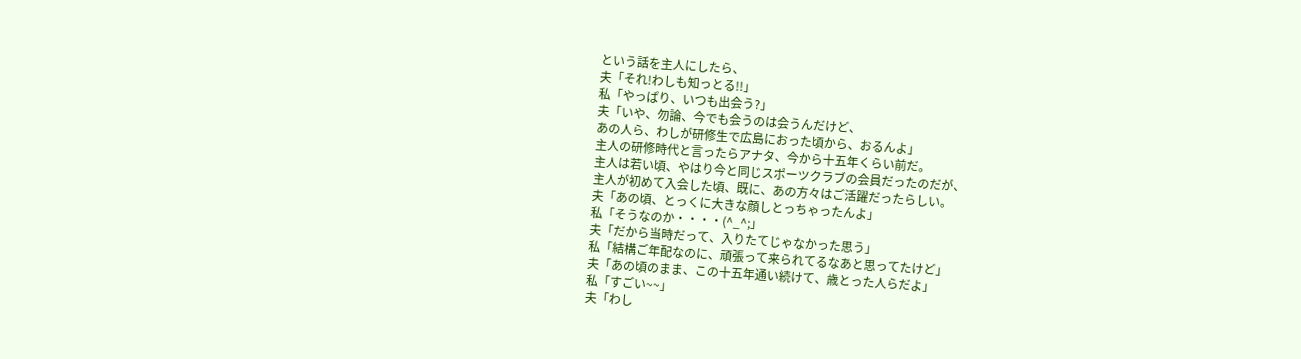という話を主人にしたら、
夫「それ!わしも知っとる!!」
私「やっぱり、いつも出会う?」
夫「いや、勿論、今でも会うのは会うんだけど、
あの人ら、わしが研修生で広島におった頃から、おるんよ」
主人の研修時代と言ったらアナタ、今から十五年くらい前だ。
主人は若い頃、やはり今と同じスポーツクラブの会員だったのだが、
主人が初めて入会した頃、既に、あの方々はご活躍だったらしい。
夫「あの頃、とっくに大きな顔しとっちゃったんよ」
私「そうなのか・・・・(^_^;」
夫「だから当時だって、入りたてじゃなかった思う」
私「結構ご年配なのに、頑張って来られてるなあと思ってたけど」
夫「あの頃のまま、この十五年通い続けて、歳とった人らだよ」
私「すごい~~」
夫「わし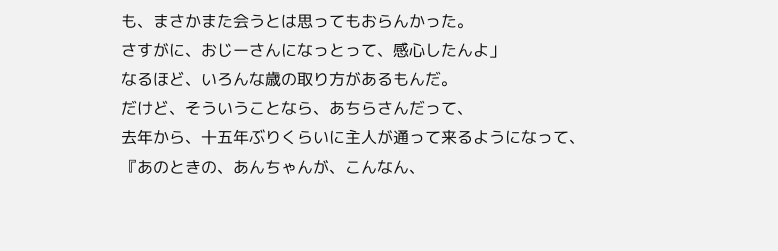も、まさかまた会うとは思ってもおらんかった。
さすがに、おじーさんになっとって、感心したんよ」
なるほど、いろんな歳の取り方があるもんだ。
だけど、そういうことなら、あちらさんだって、
去年から、十五年ぶりくらいに主人が通って来るようになって、
『あのときの、あんちゃんが、こんなん、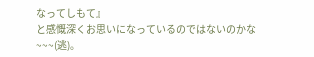なってしもて』
と感慨深くお思いになっているのではないのかな~~~(逃)。